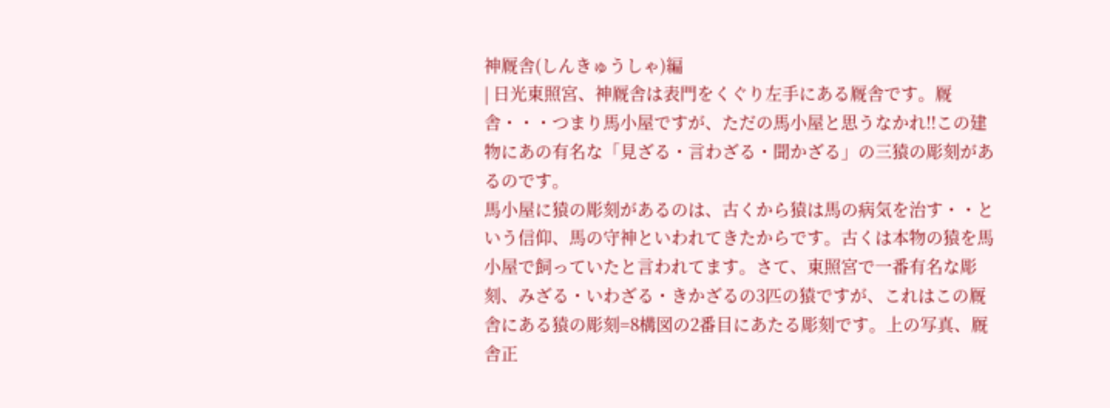神厩舎(しんきゅうしゃ)編
| 日光東照宮、神厩舎は表門をくぐり左手にある厩舎です。厩舎・・・つまり馬小屋ですが、ただの馬小屋と思うなかれ!!この建物にあの有名な「見ざる・言わざる・聞かざる」の三猿の彫刻があるのです。
馬小屋に猿の彫刻があるのは、古くから猿は馬の病気を治す・・という信仰、馬の守神といわれてきたからです。古くは本物の猿を馬小屋で飼っていたと言われてます。さて、東照宮で一番有名な彫刻、みざる・いわざる・きかざるの3匹の猿ですが、これはこの厩舎にある猿の彫刻=8構図の2番目にあたる彫刻です。上の写真、厩舎正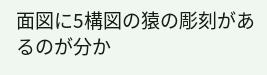面図に5構図の猿の彫刻があるのが分か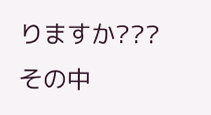りますか???その中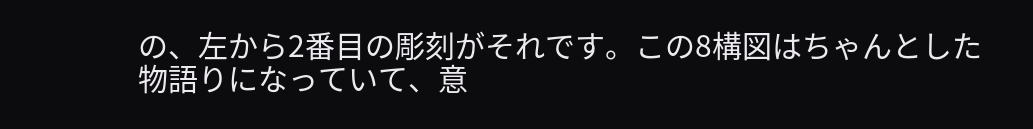の、左から2番目の彫刻がそれです。この8構図はちゃんとした物語りになっていて、意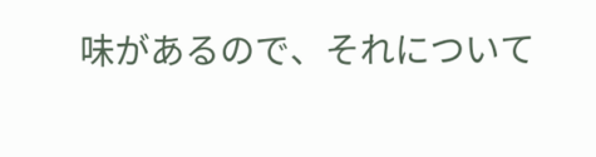味があるので、それについて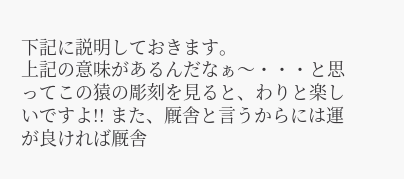下記に説明しておきます。
上記の意味があるんだなぁ〜・・・と思ってこの猿の彫刻を見ると、わりと楽しいですよ!! また、厩舎と言うからには運が良ければ厩舎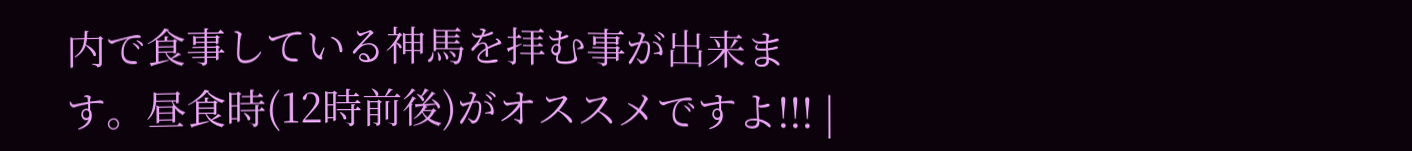内で食事している神馬を拝む事が出来ます。昼食時(12時前後)がオススメですよ!!! |